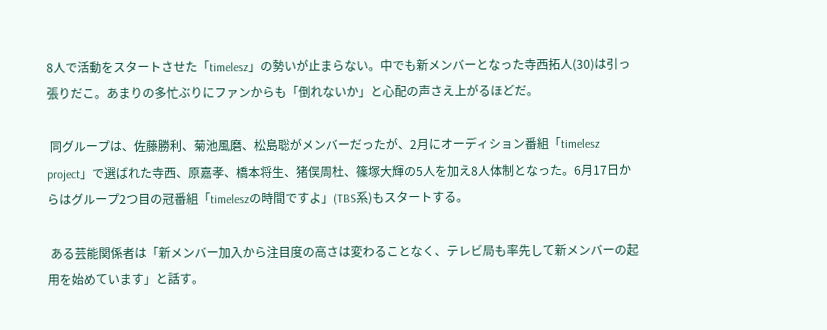8人で活動をスタートさせた「timelesz」の勢いが止まらない。中でも新メンバーとなった寺西拓人(30)は引っ張りだこ。あまりの多忙ぶりにファンからも「倒れないか」と心配の声さえ上がるほどだ。

 同グループは、佐藤勝利、菊池風磨、松島聡がメンバーだったが、2月にオーディション番組「timelesz project」で選ばれた寺西、原嘉孝、橋本将生、猪俣周杜、篠塚大輝の5人を加え8人体制となった。6月17日からはグループ2つ目の冠番組「timeleszの時間ですよ」(TBS系)もスタートする。

 ある芸能関係者は「新メンバー加入から注目度の高さは変わることなく、テレビ局も率先して新メンバーの起用を始めています」と話す。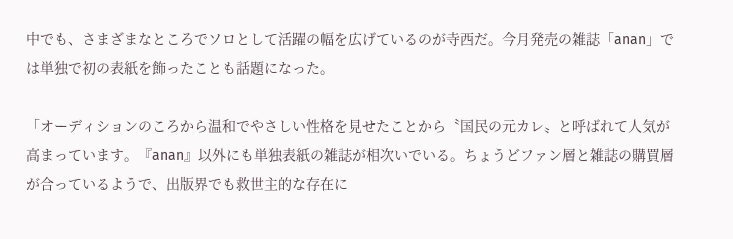中でも、さまざまなところでソロとして活躍の幅を広げているのが寺西だ。今月発売の雑誌「anan」では単独で初の表紙を飾ったことも話題になった。

「オーディションのころから温和でやさしい性格を見せたことから〝国民の元カレ〟と呼ばれて人気が高まっています。『anan』以外にも単独表紙の雑誌が相次いでいる。ちょうどファン層と雑誌の購買層が合っているようで、出版界でも救世主的な存在に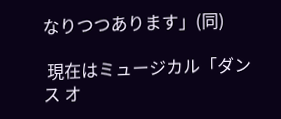なりつつあります」(同)

 現在はミュージカル「ダンス オ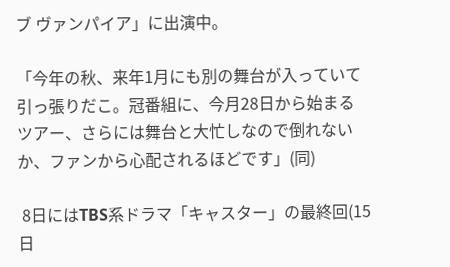ブ ヴァンパイア」に出演中。

「今年の秋、来年1月にも別の舞台が入っていて引っ張りだこ。冠番組に、今月28日から始まるツアー、さらには舞台と大忙しなので倒れないか、ファンから心配されるほどです」(同)

 8日にはTBS系ドラマ「キャスター」の最終回(15日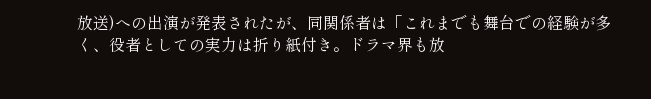放送)への出演が発表されたが、同関係者は「これまでも舞台での経験が多く、役者としての実力は折り紙付き。ドラマ界も放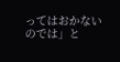ってはおかないのでは」と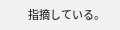指摘している。